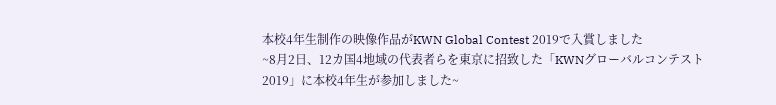本校4年生制作の映像作品がKWN Global Contest 2019で入賞しました
~8月2日、12カ国4地域の代表者らを東京に招致した「KWNグローバルコンテスト2019」に本校4年生が参加しました~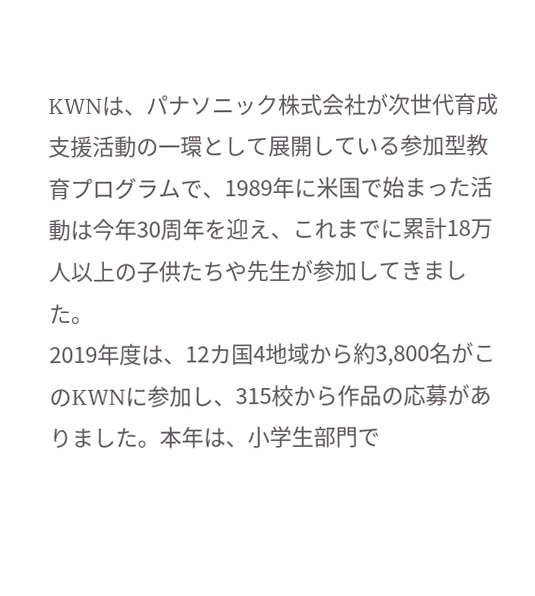KWNは、パナソニック株式会社が次世代育成支援活動の一環として展開している参加型教育プログラムで、1989年に米国で始まった活動は今年30周年を迎え、これまでに累計18万人以上の子供たちや先生が参加してきました。
2019年度は、12カ国4地域から約3,800名がこのKWNに参加し、315校から作品の応募がありました。本年は、小学生部門で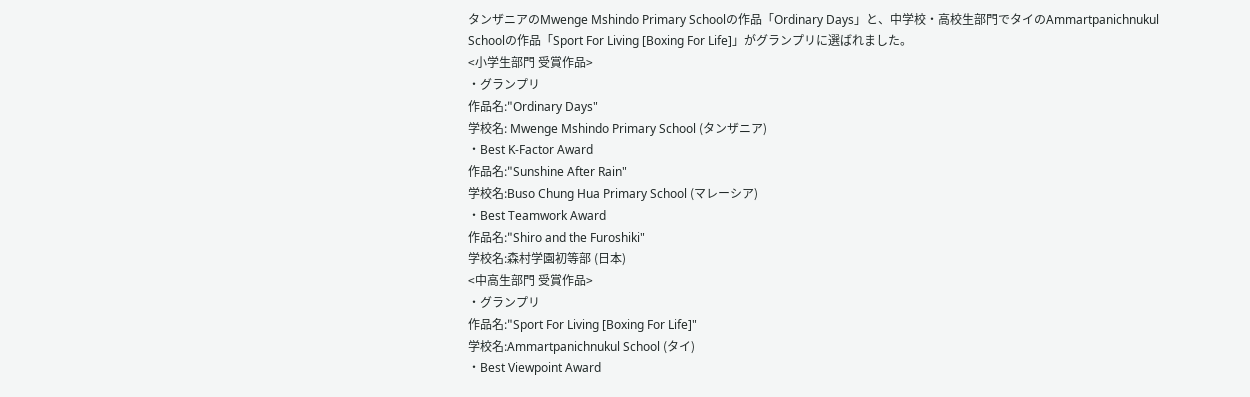タンザニアのMwenge Mshindo Primary Schoolの作品「Ordinary Days」と、中学校・高校生部門でタイのAmmartpanichnukul Schoolの作品「Sport For Living [Boxing For Life]」がグランプリに選ばれました。
<小学生部門 受賞作品>
・グランプリ
作品名:"Ordinary Days"
学校名: Mwenge Mshindo Primary School (タンザニア)
・Best K-Factor Award
作品名:"Sunshine After Rain"
学校名:Buso Chung Hua Primary School (マレーシア)
・Best Teamwork Award
作品名:"Shiro and the Furoshiki"
学校名:森村学園初等部 (日本)
<中高生部門 受賞作品>
・グランプリ
作品名:"Sport For Living [Boxing For Life]"
学校名:Ammartpanichnukul School (タイ)
・Best Viewpoint Award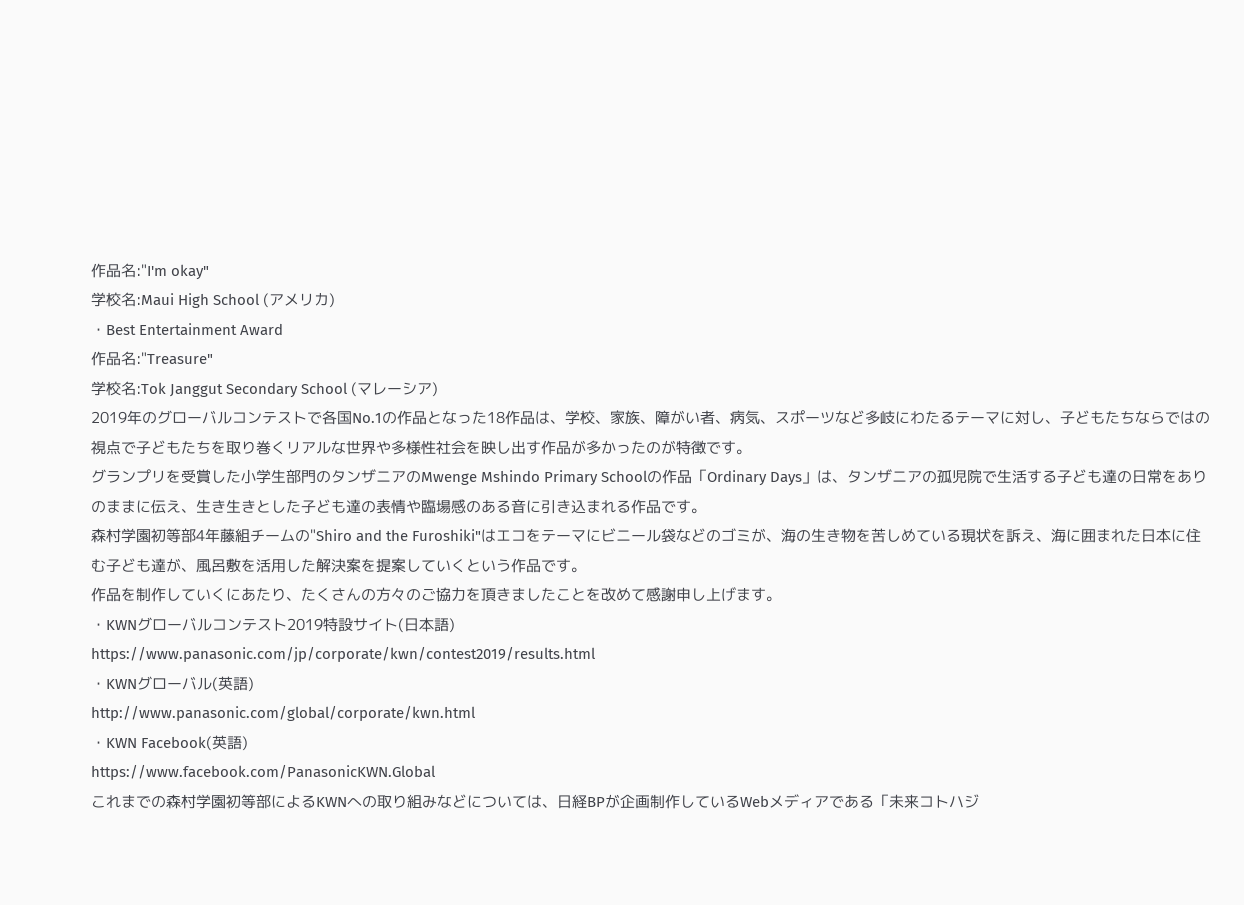作品名:"I'm okay"
学校名:Maui High School (アメリカ)
・Best Entertainment Award
作品名:"Treasure"
学校名:Tok Janggut Secondary School (マレーシア)
2019年のグローバルコンテストで各国No.1の作品となった18作品は、学校、家族、障がい者、病気、スポーツなど多岐にわたるテーマに対し、子どもたちならではの視点で子どもたちを取り巻くリアルな世界や多様性社会を映し出す作品が多かったのが特徴です。
グランプリを受賞した小学生部門のタンザニアのMwenge Mshindo Primary Schoolの作品「Ordinary Days」は、タンザニアの孤児院で生活する子ども達の日常をありのままに伝え、生き生きとした子ども達の表情や臨場感のある音に引き込まれる作品です。
森村学園初等部4年藤組チームの"Shiro and the Furoshiki"はエコをテーマにビニール袋などのゴミが、海の生き物を苦しめている現状を訴え、海に囲まれた日本に住む子ども達が、風呂敷を活用した解決案を提案していくという作品です。
作品を制作していくにあたり、たくさんの方々のご協力を頂きましたことを改めて感謝申し上げます。
・KWNグローバルコンテスト2019特設サイト(日本語)
https://www.panasonic.com/jp/corporate/kwn/contest2019/results.html
・KWNグローバル(英語)
http://www.panasonic.com/global/corporate/kwn.html
・KWN Facebook(英語)
https://www.facebook.com/PanasonicKWN.Global
これまでの森村学園初等部によるKWNへの取り組みなどについては、日経BPが企画制作しているWebメディアである「未来コトハジ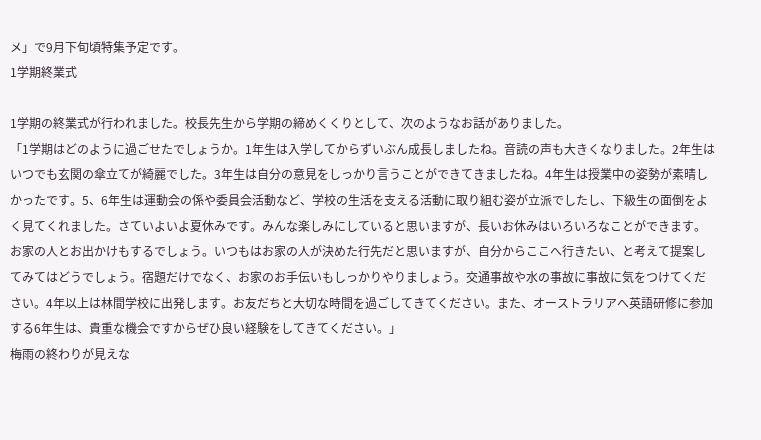メ」で9月下旬頃特集予定です。
1学期終業式

1学期の終業式が行われました。校長先生から学期の締めくくりとして、次のようなお話がありました。
「1学期はどのように過ごせたでしょうか。1年生は入学してからずいぶん成長しましたね。音読の声も大きくなりました。2年生はいつでも玄関の傘立てが綺麗でした。3年生は自分の意見をしっかり言うことができてきましたね。4年生は授業中の姿勢が素晴しかったです。5、6年生は運動会の係や委員会活動など、学校の生活を支える活動に取り組む姿が立派でしたし、下級生の面倒をよく見てくれました。さていよいよ夏休みです。みんな楽しみにしていると思いますが、長いお休みはいろいろなことができます。お家の人とお出かけもするでしょう。いつもはお家の人が決めた行先だと思いますが、自分からここへ行きたい、と考えて提案してみてはどうでしょう。宿題だけでなく、お家のお手伝いもしっかりやりましょう。交通事故や水の事故に事故に気をつけてください。4年以上は林間学校に出発します。お友だちと大切な時間を過ごしてきてください。また、オーストラリアへ英語研修に参加する6年生は、貴重な機会ですからぜひ良い経験をしてきてください。」
梅雨の終わりが見えな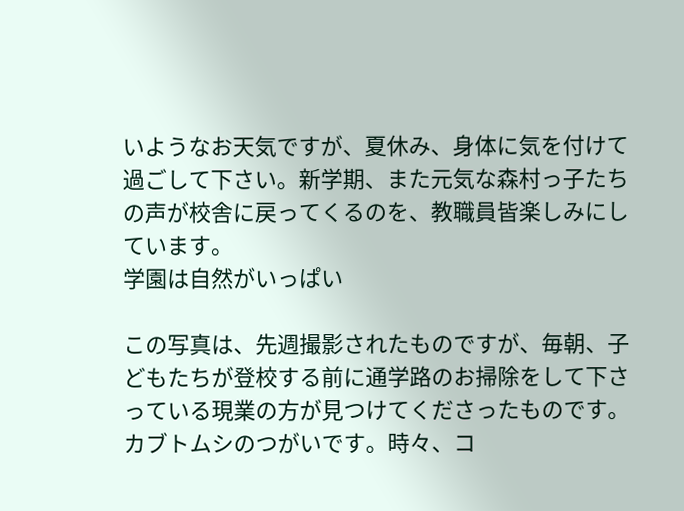いようなお天気ですが、夏休み、身体に気を付けて過ごして下さい。新学期、また元気な森村っ子たちの声が校舎に戻ってくるのを、教職員皆楽しみにしています。
学園は自然がいっぱい

この写真は、先週撮影されたものですが、毎朝、子どもたちが登校する前に通学路のお掃除をして下さっている現業の方が見つけてくださったものです。カブトムシのつがいです。時々、コ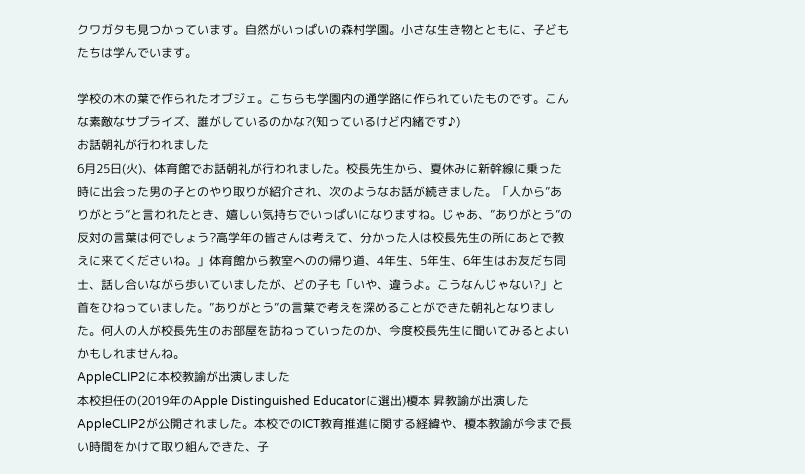クワガタも見つかっています。自然がいっぱいの森村学園。小さな生き物とともに、子どもたちは学んでいます。

学校の木の葉で作られたオブジェ。こちらも学園内の通学路に作られていたものです。こんな素敵なサプライズ、誰がしているのかな?(知っているけど内緒です♪)
お話朝礼が行われました
6月25日(火)、体育館でお話朝礼が行われました。校長先生から、夏休みに新幹線に乗った時に出会った男の子とのやり取りが紹介され、次のようなお話が続きました。「人から”ありがとう”と言われたとき、嬉しい気持ちでいっぱいになりますね。じゃあ、”ありがとう”の反対の言葉は何でしょう?高学年の皆さんは考えて、分かった人は校長先生の所にあとで教えに来てくださいね。」体育館から教室へのの帰り道、4年生、5年生、6年生はお友だち同士、話し合いながら歩いていましたが、どの子も「いや、違うよ。こうなんじゃない?」と首をひねっていました。”ありがとう”の言葉で考えを深めることができた朝礼となりました。何人の人が校長先生のお部屋を訪ねっていったのか、今度校長先生に聞いてみるとよいかもしれませんね。
AppleCLIP2に本校教諭が出演しました
本校担任の(2019年のApple Distinguished Educatorに選出)榎本 昇教諭が出演したAppleCLIP2が公開されました。本校でのICT教育推進に関する経緯や、榎本教諭が今まで長い時間をかけて取り組んできた、子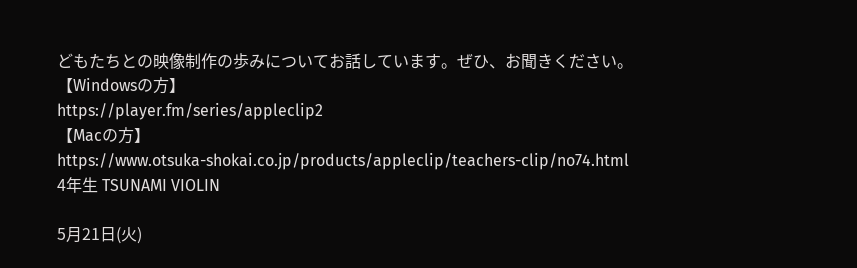どもたちとの映像制作の歩みについてお話しています。ぜひ、お聞きください。
【Windowsの方】
https://player.fm/series/appleclip2
【Macの方】
https://www.otsuka-shokai.co.jp/products/appleclip/teachers-clip/no74.html
4年生 TSUNAMI VIOLIN

5月21日(火)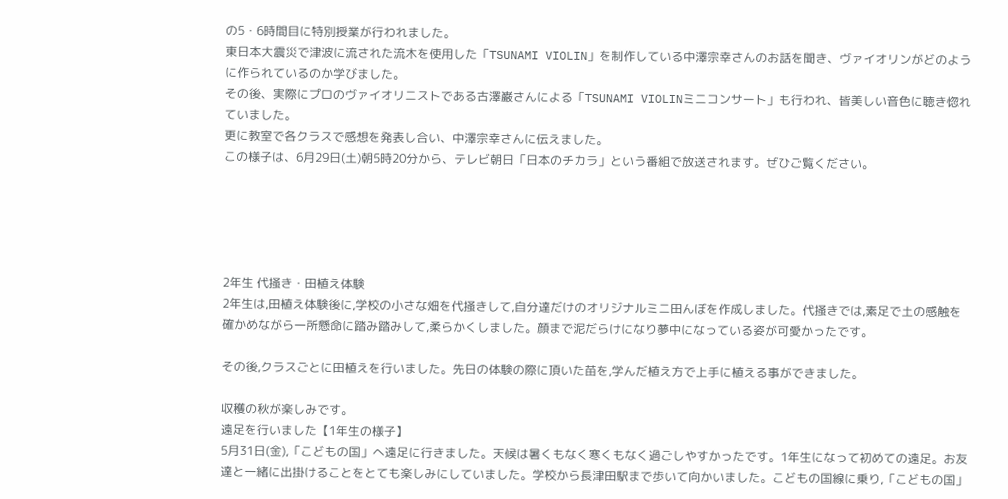の5・6時間目に特別授業が行われました。
東日本大震災で津波に流された流木を使用した「TSUNAMI VIOLIN」を制作している中澤宗幸さんのお話を聞き、ヴァイオリンがどのように作られているのか学びました。
その後、実際にプロのヴァイオリニストである古澤巌さんによる「TSUNAMI VIOLINミニコンサート」も行われ、皆美しい音色に聴き惚れていました。
更に教室で各クラスで感想を発表し合い、中澤宗幸さんに伝えました。
この様子は、6月29日(土)朝5時20分から、テレビ朝日「日本のチカラ」という番組で放送されます。ぜひご覧ください。





2年生 代掻き・田植え体験
2年生は,田植え体験後に,学校の小さな畑を代掻きして,自分達だけのオリジナルミニ田んぼを作成しました。代掻きでは,素足で土の感触を確かめながら一所懸命に踏み踏みして,柔らかくしました。顔まで泥だらけになり夢中になっている姿が可愛かったです。

その後,クラスごとに田植えを行いました。先日の体験の際に頂いた苗を,学んだ植え方で上手に植える事ができました。

収穫の秋が楽しみです。
遠足を行いました【1年生の様子】
5月31日(金),「こどもの国」へ遠足に行きました。天候は暑くもなく寒くもなく過ごしやすかったです。1年生になって初めての遠足。お友達と一緒に出掛けることをとても楽しみにしていました。学校から長津田駅まで歩いて向かいました。こどもの国線に乗り,「こどもの国」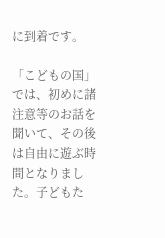に到着です。

「こどもの国」では、初めに諸注意等のお話を聞いて、その後は自由に遊ぶ時間となりました。子どもた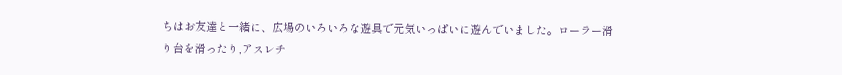ちはお友達と一緒に、広場のいろいろな遊具で元気いっぱいに遊んでいました。ローラー滑り台を滑ったり,アスレチ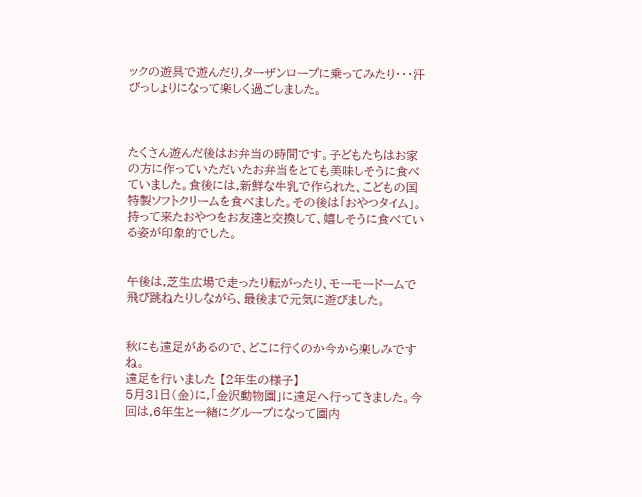ックの遊具で遊んだり,ターザンロープに乗ってみたり・・・汗びっしょりになって楽しく過ごしました。



たくさん遊んだ後はお弁当の時間です。子どもたちはお家の方に作っていただいたお弁当をとても美味しそうに食べていました。食後には,新鮮な牛乳で作られた、こどもの国特製ソフトクリームを食べました。その後は「おやつタイム」。持って来たおやつをお友達と交換して、嬉しそうに食べている姿が印象的でした。


午後は,芝生広場で走ったり転がったり、モーモードームで飛び跳ねたりしながら、最後まで元気に遊びました。


秋にも遠足があるので、どこに行くのか今から楽しみですね。
遠足を行いました 【2年生の様子】
5月31日(金)に,「金沢動物園」に遠足へ行ってきました。今回は,6年生と一緒にグループになって園内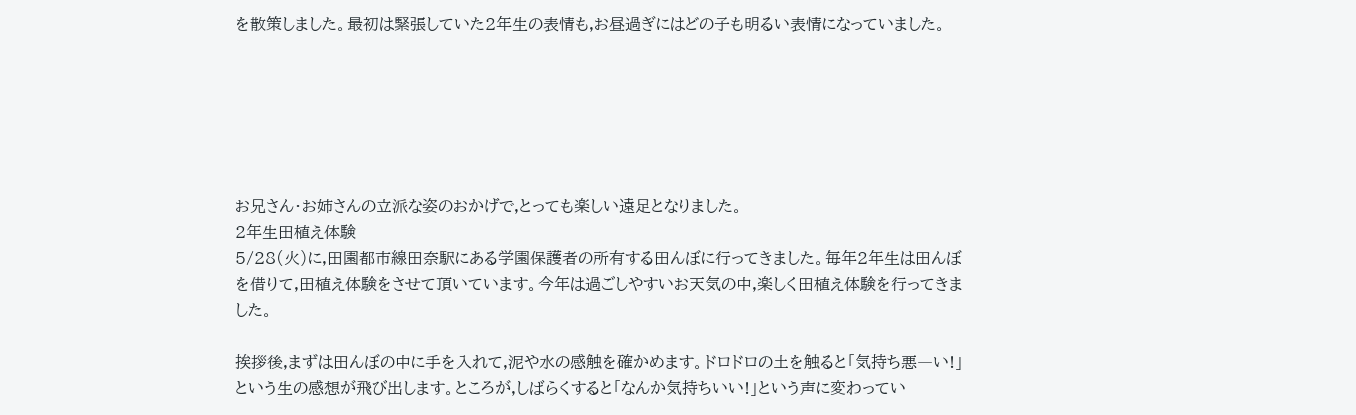を散策しました。最初は緊張していた2年生の表情も,お昼過ぎにはどの子も明るい表情になっていました。






お兄さん・お姉さんの立派な姿のおかげで,とっても楽しい遠足となりました。
2年生田植え体験
5/28(火)に,田園都市線田奈駅にある学園保護者の所有する田んぼに行ってきました。毎年2年生は田んぼを借りて,田植え体験をさせて頂いています。今年は過ごしやすいお天気の中,楽しく田植え体験を行ってきました。

挨拶後,まずは田んぼの中に手を入れて,泥や水の感触を確かめます。ドロドロの土を触ると「気持ち悪―い!」という生の感想が飛び出します。ところが,しばらくすると「なんか気持ちいい!」という声に変わってい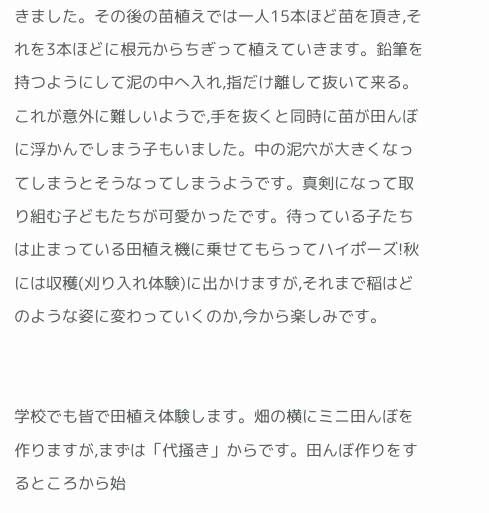きました。その後の苗植えでは一人15本ほど苗を頂き,それを3本ほどに根元からちぎって植えていきます。鉛筆を持つようにして泥の中へ入れ,指だけ離して抜いて来る。これが意外に難しいようで,手を抜くと同時に苗が田んぼに浮かんでしまう子もいました。中の泥穴が大きくなってしまうとそうなってしまうようです。真剣になって取り組む子どもたちが可愛かったです。待っている子たちは止まっている田植え機に乗せてもらってハイポーズ!秋には収穫(刈り入れ体験)に出かけますが,それまで稲はどのような姿に変わっていくのか,今から楽しみです。


学校でも皆で田植え体験します。畑の横にミニ田んぼを作りますが,まずは「代掻き」からです。田んぼ作りをするところから始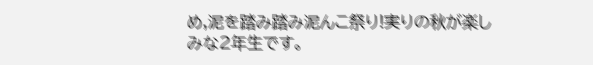め,泥を踏み踏み泥んこ祭り!実りの秋が楽しみな2年生です。